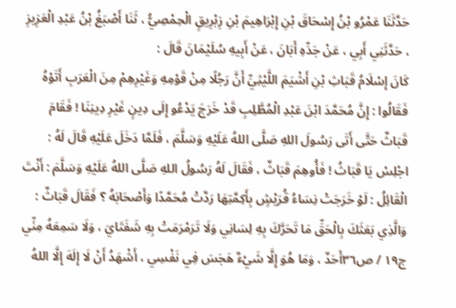حَدَّثَنَا عَمْرُو بْنُ إِسْحَاقَ بْنِ إِبْرَاهِيمَ بْنِ زِبْرِيقٍ الْحِمْصِيُّ ، ثَنَا أَصْبَغُ بْنُ عَبْدِ الْعَزِيزِ ، حَدَّثَنِي أَبِي ، عَنْ جَدِّهِ أَبَانَ ، عَنْ أَبِيهِ سُلَيْمَانَ قَالَ :
كَانَ إِسْلَامُ قَبَاثِ بْنِ أَشْيَمَ اللَّيْثِيِّ أَنَّ رَجُلًا مِنْ قَوْمِهِ وَغَيْرِهِمْ مِنَ الْعَرَبِ أَتَوْهُ فَقَالُوا : إِنَّ مُحَمَّدَ ابْنَ عَبْدِ الْمُطَّلِبِ قَدْ خَرَجَ يَدْعُو إِلَى دِينٍ غَيْرِ دِينِنَا ! فَقَامَ قَبَاثٌ حَتَّى أَتَى رَسُولَ اللهِ صَلَّى اللهُ عَلَيْهِ وَسَلَّمَ ، فَلَمَّا دَخَلَ عَلَيْهِ قَالَ لَهُ : اجْلِسْ يَا قَبَاثُ ! فَأُوهِمَ قَبَاثٌ ، فَقَالَ لَهُ رَسُولُ اللهِ صَلَّى اللهُ عَلَيْهِ وَسَلَّمَ : أَنْتَ الْقَائِلُ : لَوْ خَرَجَتْ نِسَاءُ قُرَيْشٍ بِأَكِمَّتِهَا رَدَّتْ مُحَمَّدًا وَأَصْحَابَهُ ؟ فَقَالَ قَبَاثٌ : وَالَّذِي بَعَثَكَ بِالْحَقِّ مَا تَحَرَّكَ بِهِ لِسَانِي وَلَا تَرَمْرَمَتْ بِهِ شَفَتَايَ ، وَلَا سَمِعَهُ مِنِّي ج١٩ / ص٣٦أَحَدٌ ، وَمَا هُوَ إِلَّا شَيْءٌ هَجَسَ فِي نَفْسِي ، أَشْهَدُ أَنْ لَا إِلَهَ إِلَّا اللهُ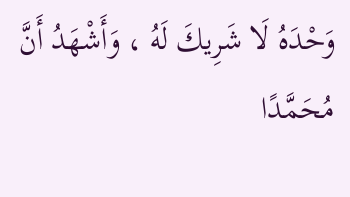وَحْدَهُ لَا شَرِيكَ لَهُ ، وَأَشْهَدُ أَنَّ مُحَمَّدًا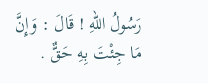رَسُولُ اللهِ ! قَالَ : وَإِنَّ مَا جِئْتَ بِهِ حَقٌّ .